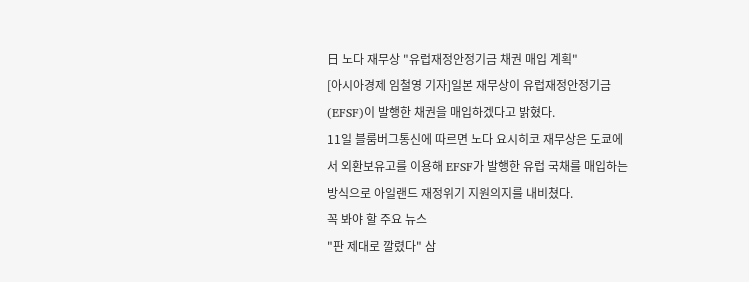日 노다 재무상 "유럽재정안정기금 채권 매입 계획"
[아시아경제 임철영 기자]일본 재무상이 유럽재정안정기금(EFSF)이 발행한 채권을 매입하겠다고 밝혔다.
11일 블룸버그통신에 따르면 노다 요시히코 재무상은 도쿄에서 외환보유고를 이용해 EFSF가 발행한 유럽 국채를 매입하는 방식으로 아일랜드 재정위기 지원의지를 내비쳤다.
꼭 봐야 할 주요 뉴스
"판 제대로 깔렸다" 삼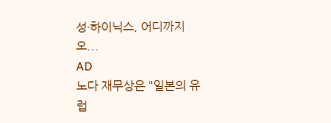성·하이닉스, 어디까지 오...
AD
노다 재무상은 "일본의 유럽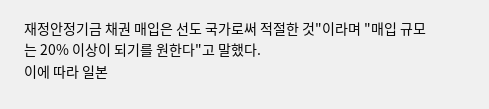재정안정기금 채권 매입은 선도 국가로써 적절한 것"이라며 "매입 규모는 20% 이상이 되기를 원한다"고 말했다.
이에 따라 일본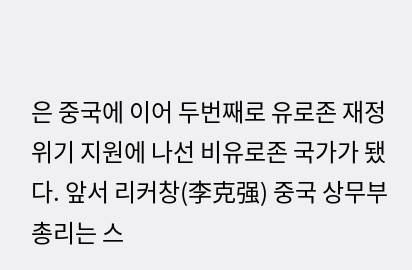은 중국에 이어 두번째로 유로존 재정위기 지원에 나선 비유로존 국가가 됐다. 앞서 리커창(李克强) 중국 상무부총리는 스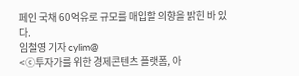페인 국채 60억유로 규모를 매입할 의향을 밝힌 바 있다.
임철영 기자 cylim@
<ⓒ투자가를 위한 경제콘텐츠 플랫폼, 아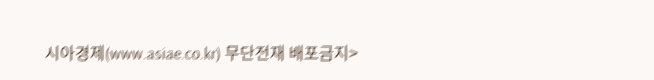시아경제(www.asiae.co.kr) 무단전재 배포금지>